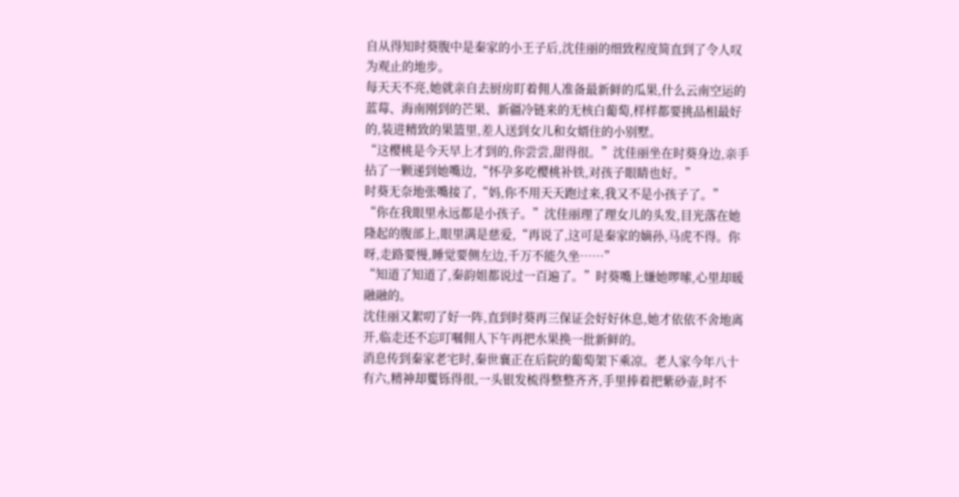自从得知时葵腹中是秦家的小王子后,沈佳丽的细致程度简直到了令人叹为观止的地步。
每天天不亮,她就亲自去厨房盯着佣人准备最新鲜的瓜果,什么云南空运的蓝莓、海南刚到的芒果、新疆冷链来的无核白葡萄,样样都要挑品相最好的,装进精致的果篮里,差人送到女儿和女婿住的小别墅。
“这樱桃是今天早上才到的,你尝尝,甜得很。”沈佳丽坐在时葵身边,亲手拈了一颗递到她嘴边,“怀孕多吃樱桃补铁,对孩子眼睛也好。”
时葵无奈地张嘴接了,“妈,你不用天天跑过来,我又不是小孩子了。”
“你在我眼里永远都是小孩子。”沈佳丽理了理女儿的头发,目光落在她隆起的腹部上,眼里满是慈爱,“再说了,这可是秦家的嫡孙,马虎不得。你呀,走路要慢,睡觉要侧左边,千万不能久坐……”
“知道了知道了,秦韵姐都说过一百遍了。”时葵嘴上嫌她啰嗦,心里却暖融融的。
沈佳丽又絮叨了好一阵,直到时葵再三保证会好好休息,她才依依不舍地离开,临走还不忘叮嘱佣人下午再把水果换一批新鲜的。
消息传到秦家老宅时,秦世襄正在后院的葡萄架下乘凉。老人家今年八十有六,精神却矍铄得很,一头银发梳得整整齐齐,手里捧着把紫砂壶,时不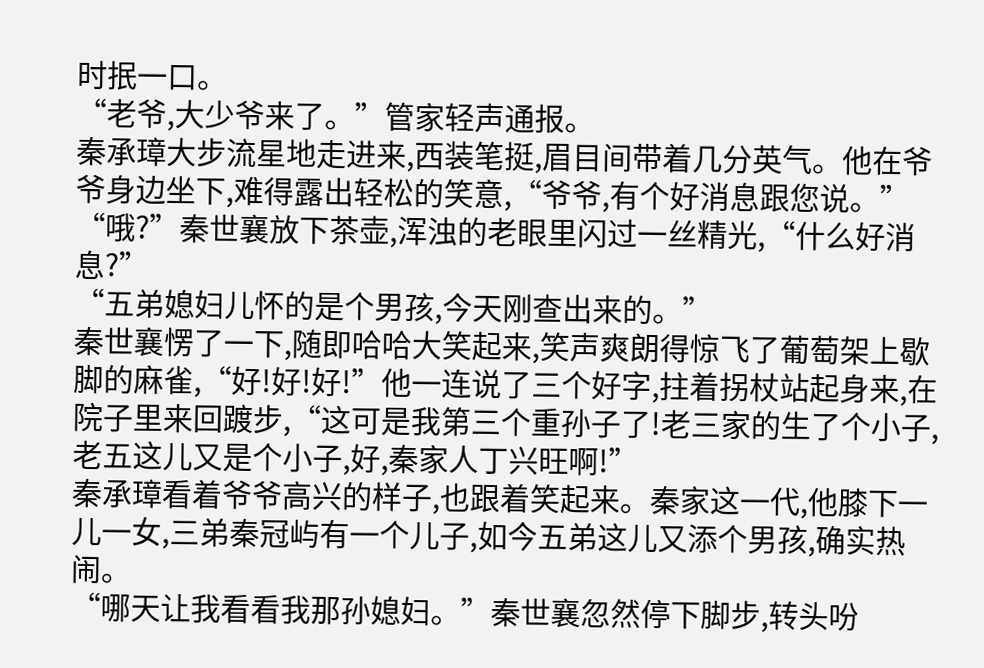时抿一口。
“老爷,大少爷来了。”管家轻声通报。
秦承璋大步流星地走进来,西装笔挺,眉目间带着几分英气。他在爷爷身边坐下,难得露出轻松的笑意,“爷爷,有个好消息跟您说。”
“哦?”秦世襄放下茶壶,浑浊的老眼里闪过一丝精光,“什么好消息?”
“五弟媳妇儿怀的是个男孩,今天刚查出来的。”
秦世襄愣了一下,随即哈哈大笑起来,笑声爽朗得惊飞了葡萄架上歇脚的麻雀,“好!好!好!”他一连说了三个好字,拄着拐杖站起身来,在院子里来回踱步,“这可是我第三个重孙子了!老三家的生了个小子,老五这儿又是个小子,好,秦家人丁兴旺啊!”
秦承璋看着爷爷高兴的样子,也跟着笑起来。秦家这一代,他膝下一儿一女,三弟秦冠屿有一个儿子,如今五弟这儿又添个男孩,确实热闹。
“哪天让我看看我那孙媳妇。”秦世襄忽然停下脚步,转头吩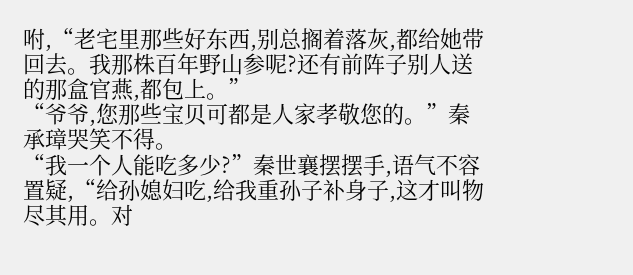咐,“老宅里那些好东西,别总搁着落灰,都给她带回去。我那株百年野山参呢?还有前阵子别人送的那盒官燕,都包上。”
“爷爷,您那些宝贝可都是人家孝敬您的。”秦承璋哭笑不得。
“我一个人能吃多少?”秦世襄摆摆手,语气不容置疑,“给孙媳妇吃,给我重孙子补身子,这才叫物尽其用。对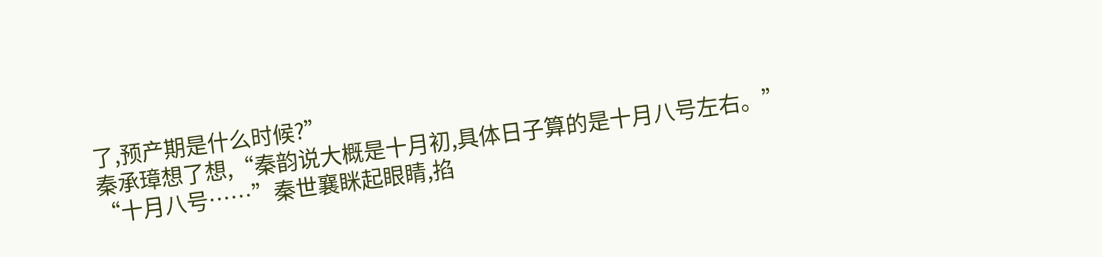了,预产期是什么时候?”
秦承璋想了想,“秦韵说大概是十月初,具体日子算的是十月八号左右。”
“十月八号……”秦世襄眯起眼睛,掐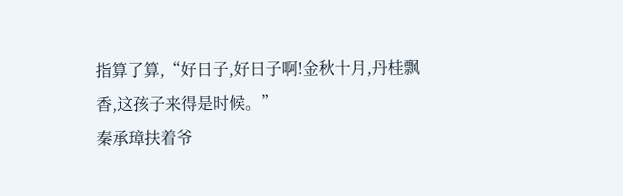指算了算,“好日子,好日子啊!金秋十月,丹桂飘香,这孩子来得是时候。”
秦承璋扶着爷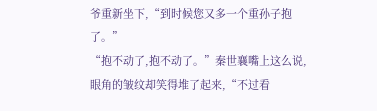爷重新坐下,“到时候您又多一个重孙子抱了。”
“抱不动了,抱不动了。”秦世襄嘴上这么说,眼角的皱纹却笑得堆了起来,“不过看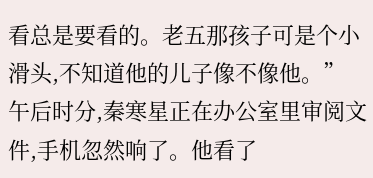看总是要看的。老五那孩子可是个小滑头,不知道他的儿子像不像他。”
午后时分,秦寒星正在办公室里审阅文件,手机忽然响了。他看了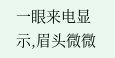一眼来电显示,眉头微微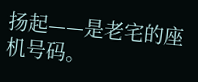扬起——是老宅的座机号码。